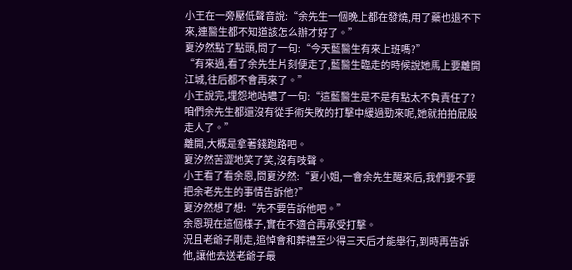小王在一旁壓低聲音說:“余先生一個晚上都在發燒,用了藥也退不下來,連醫生都不知道該怎么辦才好了。”
夏汐然點了點頭,問了一句:“今天藍醫生有來上班嗎?”
“有來過,看了余先生片刻便走了,藍醫生臨走的時候說她馬上要離開江城,往后都不會再來了。”
小王說完,埋怨地咕噥了一句:“這藍醫生是不是有點太不負責任了?咱們余先生都還沒有從手術失敗的打擊中緩過勁來呢,她就拍拍屁股走人了。”
離開,大概是拿著錢跑路吧。
夏汐然苦澀地笑了笑,沒有吱聲。
小王看了看余恩,問夏汐然:“夏小姐,一會余先生醒來后,我們要不要把余老先生的事情告訴他?”
夏汐然想了想:“先不要告訴他吧。”
余恩現在這個樣子,實在不適合再承受打擊。
況且老爺子剛走,追悼會和葬禮至少得三天后才能舉行,到時再告訴他,讓他去送老爺子最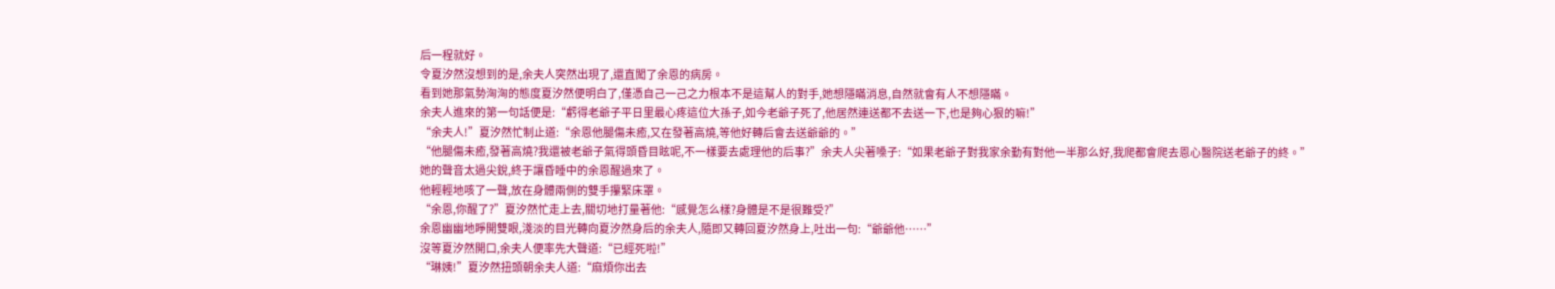后一程就好。
令夏汐然沒想到的是,余夫人突然出現了,還直闖了余恩的病房。
看到她那氣勢洶洶的態度夏汐然便明白了,僅憑自己一己之力根本不是這幫人的對手,她想隱瞞消息,自然就會有人不想隱瞞。
余夫人進來的第一句話便是:“虧得老爺子平日里最心疼這位大孫子,如今老爺子死了,他居然連送都不去送一下,也是夠心狠的嘛!”
“余夫人!”夏汐然忙制止道:“余恩他腿傷未癒,又在發著高燒,等他好轉后會去送爺爺的。”
“他腿傷未癒,發著高燒?我還被老爺子氣得頭昏目眩呢,不一樣要去處理他的后事?”余夫人尖著嗓子:“如果老爺子對我家余勤有對他一半那么好,我爬都會爬去恩心醫院送老爺子的終。”
她的聲音太過尖銳,終于讓昏睡中的余恩醒過來了。
他輕輕地咳了一聲,放在身體兩側的雙手攥緊床罩。
“余恩,你醒了?”夏汐然忙走上去,關切地打量著他:“感覺怎么樣?身體是不是很難受?”
余恩幽幽地睜開雙眼,淺淡的目光轉向夏汐然身后的余夫人,隨即又轉回夏汐然身上,吐出一句:“爺爺他……”
沒等夏汐然開口,余夫人便率先大聲道:“已經死啦!”
“琳姨!”夏汐然扭頭朝余夫人道:“麻煩你出去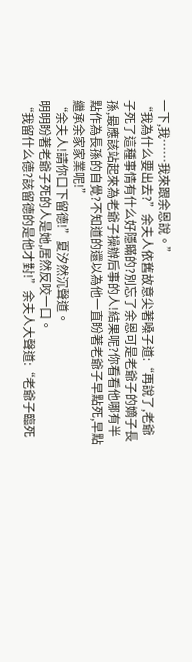一下,我……我來跟余恩說。”
“我為什么要出去?”余夫人依舊故意尖著嗓子道:“再說了,老爺子死了這種事情有什么好隱瞞的?別忘了余恩可是老爺子的嫡子長孫,最應該站起來為老爺子操辦后事的人!結果呢?你看看他哪有半點作為長孫的自覺?不知道的還以為他一直盼著老爺子早點死,早點繼承余家家業呢!”
“余夫人!請你口下留德!”夏汐然沉聲道。
明明盼著老爺子死的人是她,居然反咬一口。
“我留什么德?該留德的是他才對!”余夫人大聲道:“老爺子臨死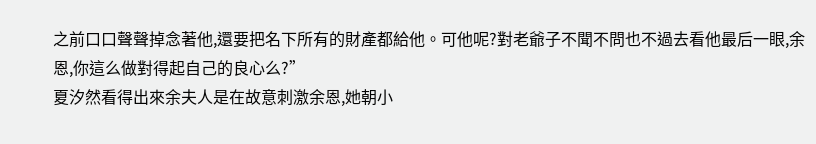之前口口聲聲掉念著他,還要把名下所有的財產都給他。可他呢?對老爺子不聞不問也不過去看他最后一眼,余恩,你這么做對得起自己的良心么?”
夏汐然看得出來余夫人是在故意刺激余恩,她朝小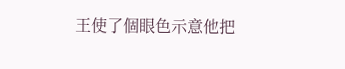王使了個眼色示意他把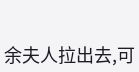余夫人拉出去,可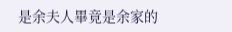是余夫人畢竟是余家的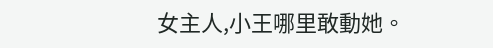女主人,小王哪里敢動她。